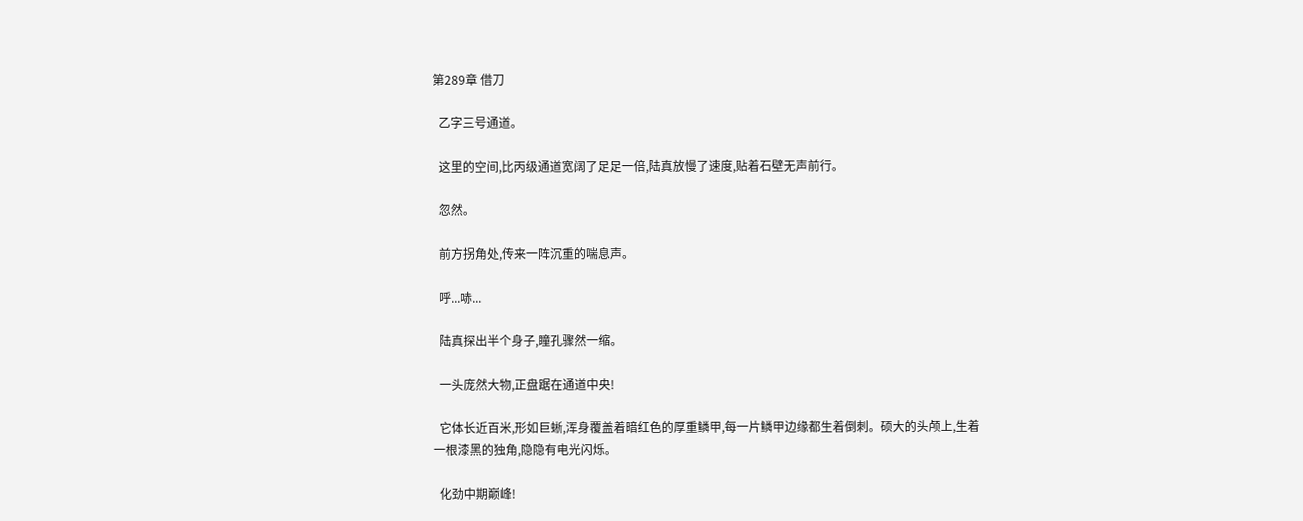第289章 借刀

  乙字三号通道。

  这里的空间,比丙级通道宽阔了足足一倍,陆真放慢了速度,贴着石壁无声前行。

  忽然。

  前方拐角处,传来一阵沉重的喘息声。

  呼...哧...

  陆真探出半个身子,瞳孔骤然一缩。

  一头庞然大物,正盘踞在通道中央!

  它体长近百米,形如巨蜥,浑身覆盖着暗红色的厚重鳞甲,每一片鳞甲边缘都生着倒刺。硕大的头颅上,生着一根漆黑的独角,隐隐有电光闪烁。

  化劲中期巅峰!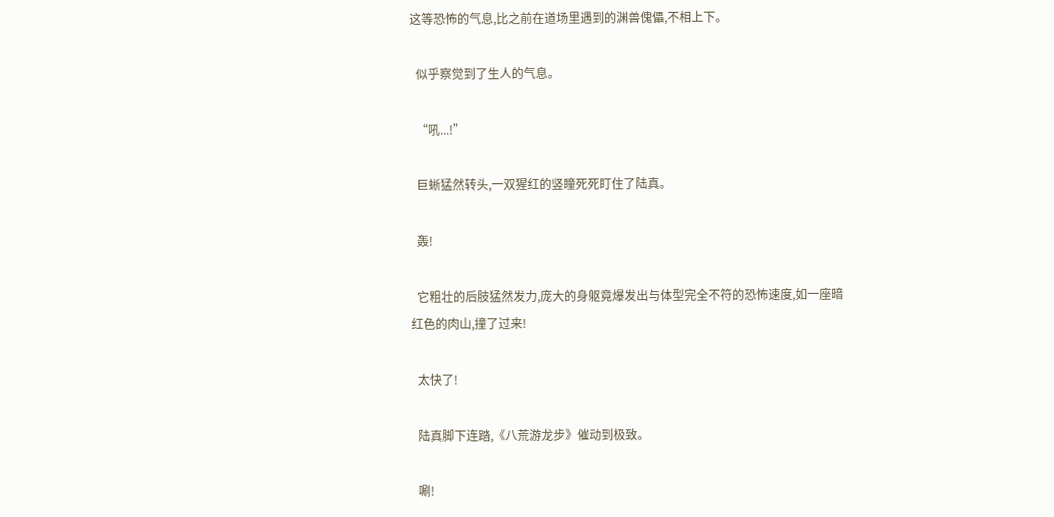这等恐怖的气息,比之前在道场里遇到的渊兽傀儡,不相上下。

  似乎察觉到了生人的气息。

  “吼...!”

  巨蜥猛然转头,一双猩红的竖瞳死死盯住了陆真。

  轰!

  它粗壮的后肢猛然发力,庞大的身躯竟爆发出与体型完全不符的恐怖速度,如一座暗红色的肉山,撞了过来!

  太快了!

  陆真脚下连踏,《八荒游龙步》催动到极致。

  唰!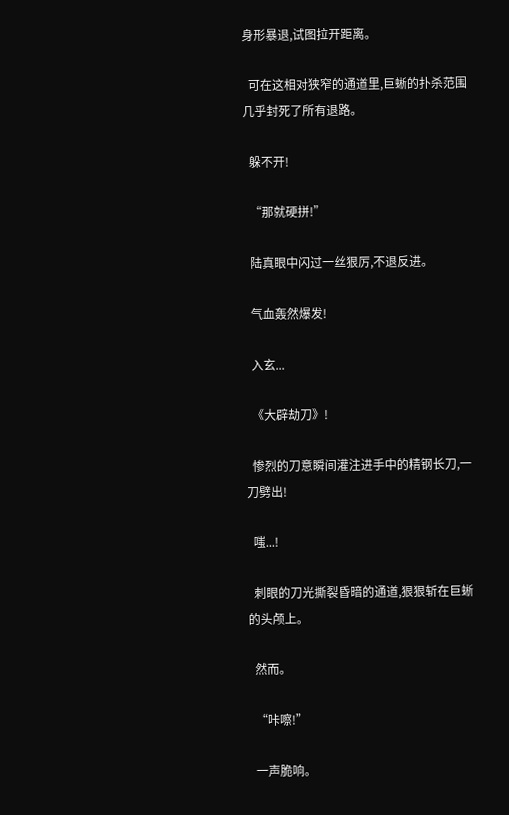身形暴退,试图拉开距离。

  可在这相对狭窄的通道里,巨蜥的扑杀范围几乎封死了所有退路。

  躲不开!

  “那就硬拼!”

  陆真眼中闪过一丝狠厉,不退反进。

  气血轰然爆发!

  入玄...

  《大辟劫刀》!

  惨烈的刀意瞬间灌注进手中的精钢长刀,一刀劈出!

  嗤...!

  刺眼的刀光撕裂昏暗的通道,狠狠斩在巨蜥的头颅上。

  然而。

  “咔嚓!”

  一声脆响。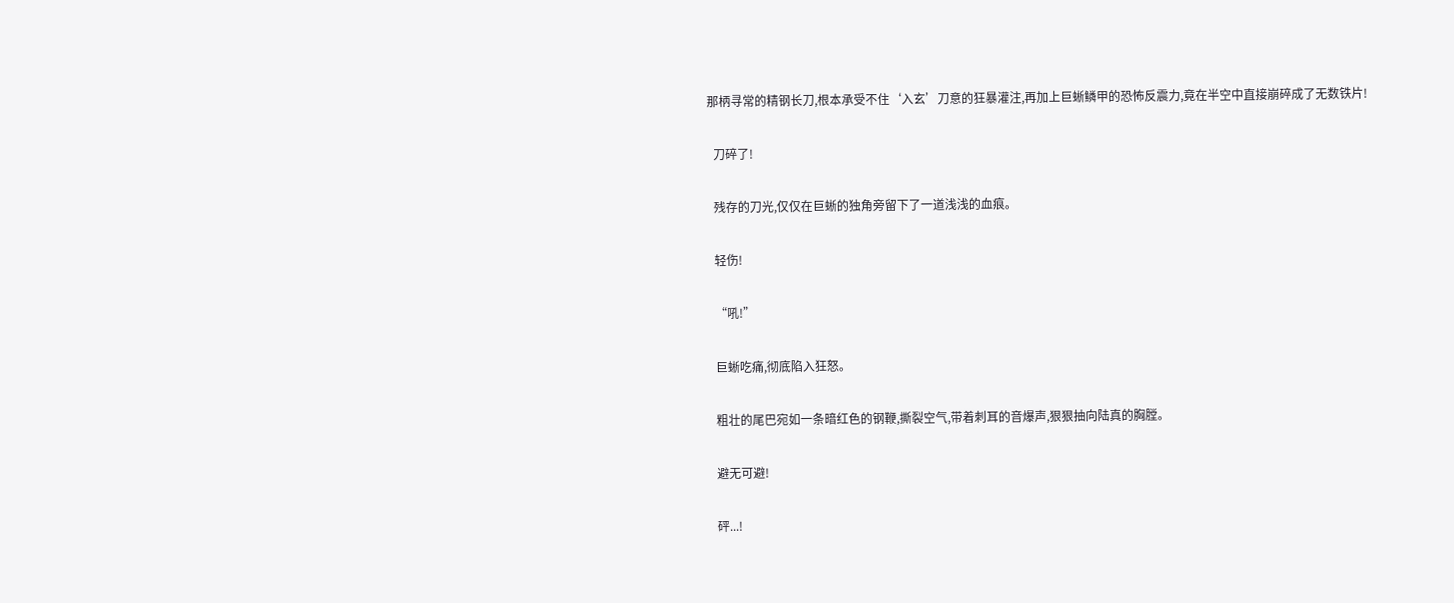那柄寻常的精钢长刀,根本承受不住‘入玄’刀意的狂暴灌注,再加上巨蜥鳞甲的恐怖反震力,竟在半空中直接崩碎成了无数铁片!

  刀碎了!

  残存的刀光,仅仅在巨蜥的独角旁留下了一道浅浅的血痕。

  轻伤!

  “吼!”

  巨蜥吃痛,彻底陷入狂怒。

  粗壮的尾巴宛如一条暗红色的钢鞭,撕裂空气,带着刺耳的音爆声,狠狠抽向陆真的胸膛。

  避无可避!

  砰...!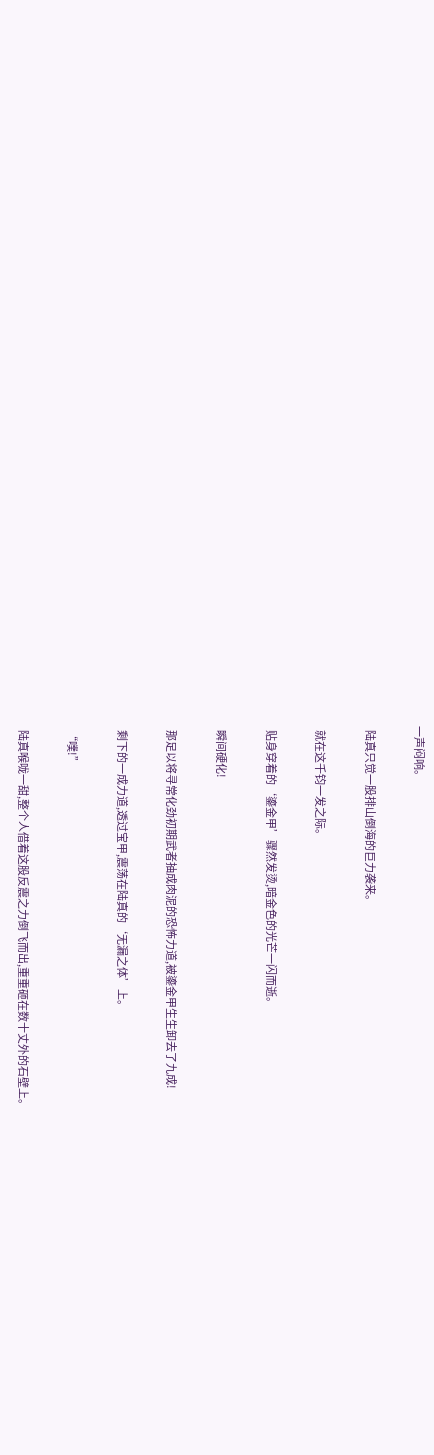一声闷响。

  陆真只觉一股排山倒海的巨力袭来。

  就在这千钧一发之际。

  贴身穿着的‘鎏金甲’骤然发烫,暗金色的光芒一闪而逝。

  瞬间硬化!

  那足以将寻常化劲初期武者抽成肉泥的恐怖力道,被鎏金甲生生卸去了九成!

  剩下的一成力道,透过宝甲,震荡在陆真的‘无漏之体’上。

  “噗!”

  陆真喉咙一甜,整个人借着这股反震之力倒飞而出,重重砸在数十丈外的石壁上。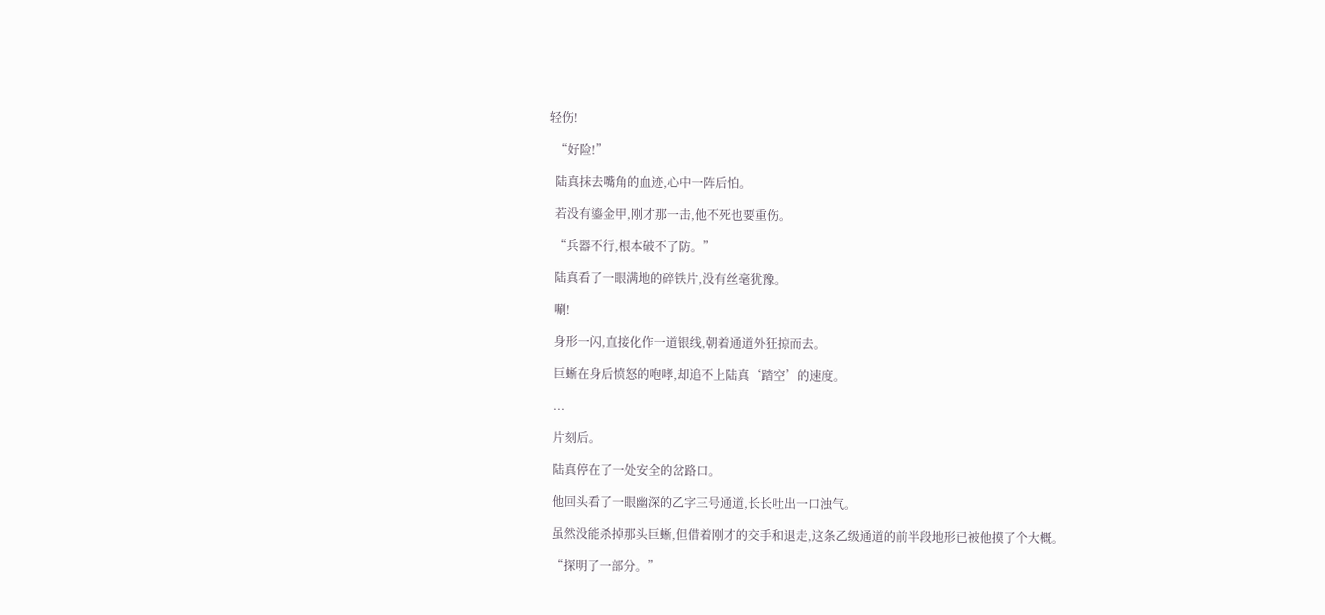轻伤!

  “好险!”

  陆真抹去嘴角的血迹,心中一阵后怕。

  若没有鎏金甲,刚才那一击,他不死也要重伤。

  “兵器不行,根本破不了防。”

  陆真看了一眼满地的碎铁片,没有丝毫犹豫。

  唰!

  身形一闪,直接化作一道银线,朝着通道外狂掠而去。

  巨蜥在身后愤怒的咆哮,却追不上陆真‘踏空’的速度。

  ...

  片刻后。

  陆真停在了一处安全的岔路口。

  他回头看了一眼幽深的乙字三号通道,长长吐出一口浊气。

  虽然没能杀掉那头巨蜥,但借着刚才的交手和退走,这条乙级通道的前半段地形已被他摸了个大概。

  “探明了一部分。”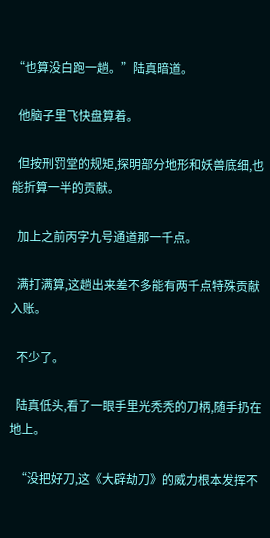“也算没白跑一趟。”陆真暗道。

  他脑子里飞快盘算着。

  但按刑罚堂的规矩,探明部分地形和妖兽底细,也能折算一半的贡献。

  加上之前丙字九号通道那一千点。

  满打满算,这趟出来差不多能有两千点特殊贡献入账。

  不少了。

  陆真低头,看了一眼手里光秃秃的刀柄,随手扔在地上。

  “没把好刀,这《大辟劫刀》的威力根本发挥不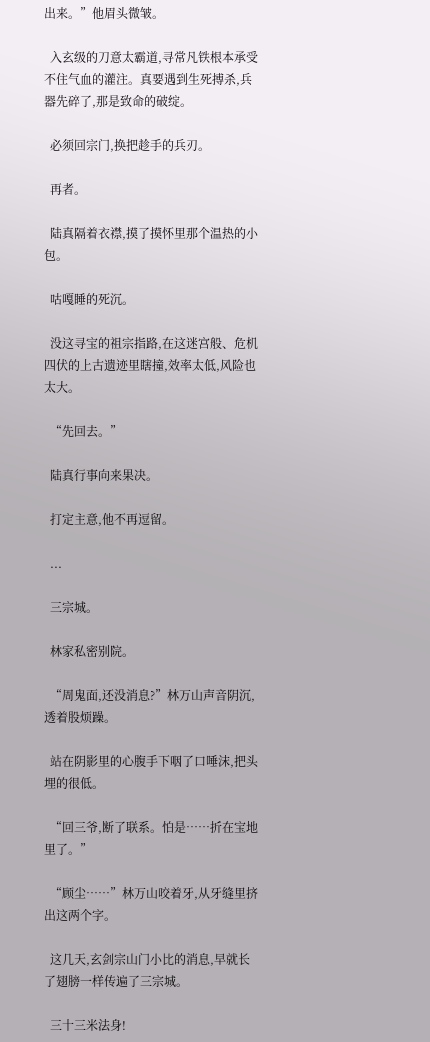出来。”他眉头微皱。

  入玄级的刀意太霸道,寻常凡铁根本承受不住气血的灌注。真要遇到生死搏杀,兵器先碎了,那是致命的破绽。

  必须回宗门,换把趁手的兵刃。

  再者。

  陆真隔着衣襟,摸了摸怀里那个温热的小包。

  咕嘎睡的死沉。

  没这寻宝的祖宗指路,在这迷宫般、危机四伏的上古遗迹里瞎撞,效率太低,风险也太大。

  “先回去。”

  陆真行事向来果决。

  打定主意,他不再逗留。

  ...

  三宗城。

  林家私密别院。

  “周鬼面,还没消息?”林万山声音阴沉,透着股烦躁。

  站在阴影里的心腹手下咽了口唾沫,把头埋的很低。

  “回三爷,断了联系。怕是……折在宝地里了。”

  “顾尘……”林万山咬着牙,从牙缝里挤出这两个字。

  这几天,玄剑宗山门小比的消息,早就长了翅膀一样传遍了三宗城。

  三十三米法身!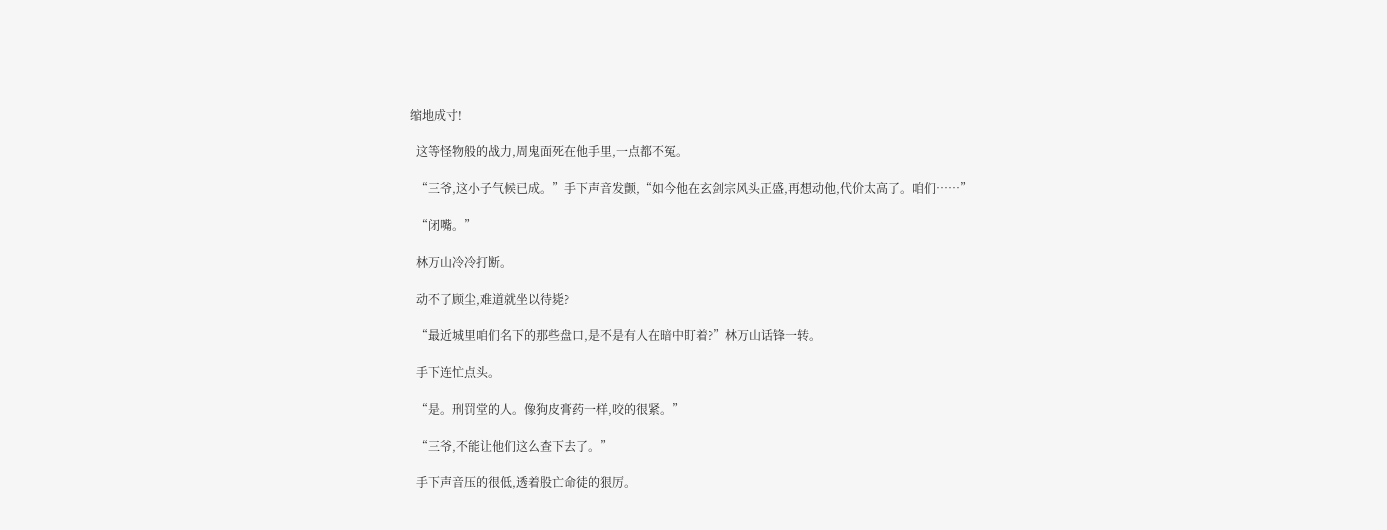缩地成寸!

  这等怪物般的战力,周鬼面死在他手里,一点都不冤。

  “三爷,这小子气候已成。”手下声音发颤,“如今他在玄剑宗风头正盛,再想动他,代价太高了。咱们……”

  “闭嘴。”

  林万山冷冷打断。

  动不了顾尘,难道就坐以待毙?

  “最近城里咱们名下的那些盘口,是不是有人在暗中盯着?”林万山话锋一转。

  手下连忙点头。

  “是。刑罚堂的人。像狗皮膏药一样,咬的很紧。”

  “三爷,不能让他们这么查下去了。”

  手下声音压的很低,透着股亡命徒的狠厉。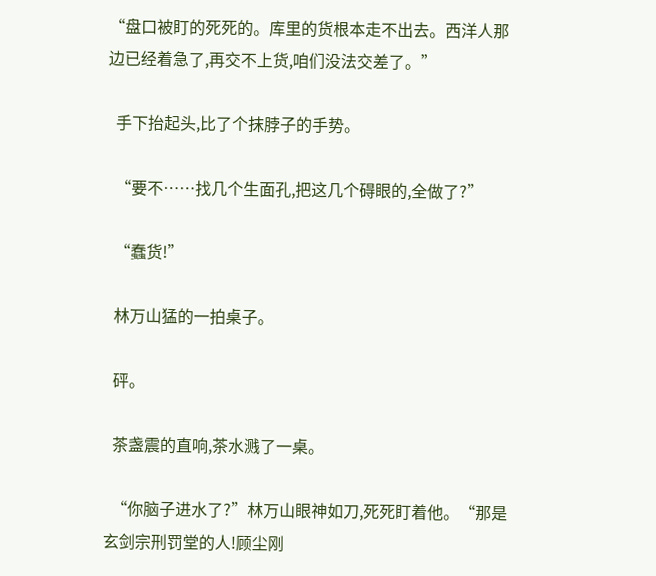“盘口被盯的死死的。库里的货根本走不出去。西洋人那边已经着急了,再交不上货,咱们没法交差了。”

  手下抬起头,比了个抹脖子的手势。

  “要不……找几个生面孔,把这几个碍眼的,全做了?”

  “蠢货!”

  林万山猛的一拍桌子。

  砰。

  茶盏震的直响,茶水溅了一桌。

  “你脑子进水了?”林万山眼神如刀,死死盯着他。“那是玄剑宗刑罚堂的人!顾尘刚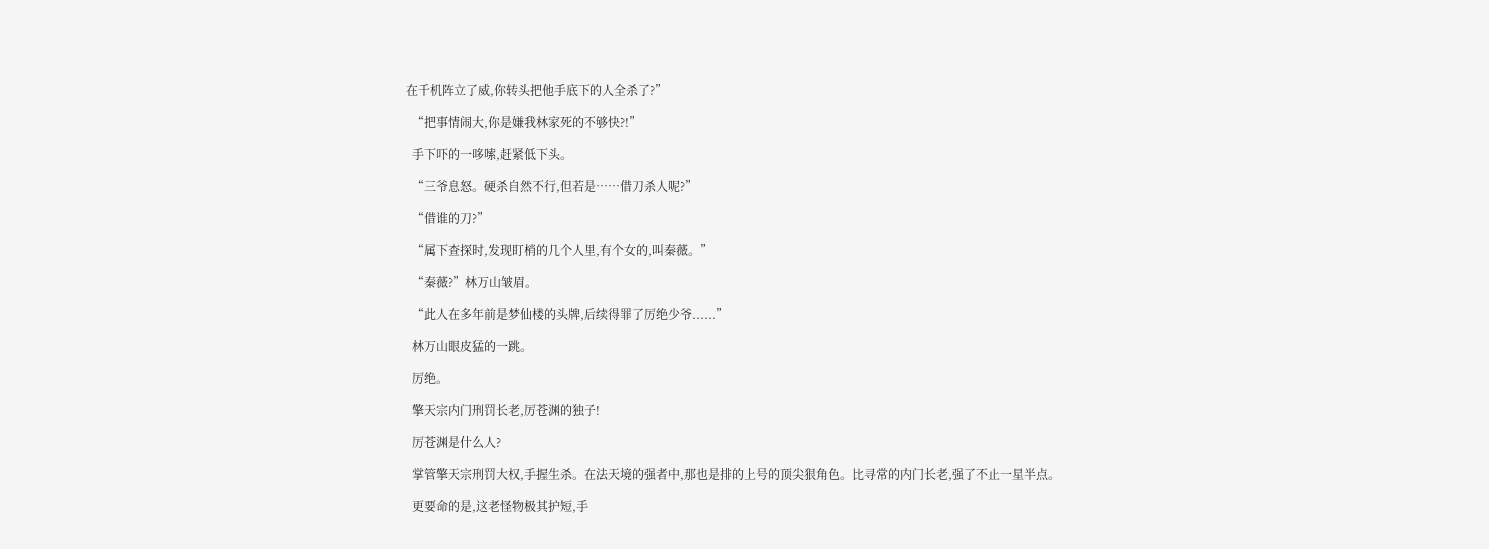在千机阵立了威,你转头把他手底下的人全杀了?”

  “把事情闹大,你是嫌我林家死的不够快?!”

  手下吓的一哆嗦,赶紧低下头。

  “三爷息怒。硬杀自然不行,但若是……借刀杀人呢?”

  “借谁的刀?”

  “属下查探时,发现盯梢的几个人里,有个女的,叫秦薇。”

  “秦薇?”林万山皱眉。

  “此人在多年前是梦仙楼的头牌,后续得罪了厉绝少爷......”

  林万山眼皮猛的一跳。

  厉绝。

  擎天宗内门刑罚长老,厉苍渊的独子!

  厉苍渊是什么人?

  掌管擎天宗刑罚大权,手握生杀。在法天境的强者中,那也是排的上号的顶尖狠角色。比寻常的内门长老,强了不止一星半点。

  更要命的是,这老怪物极其护短,手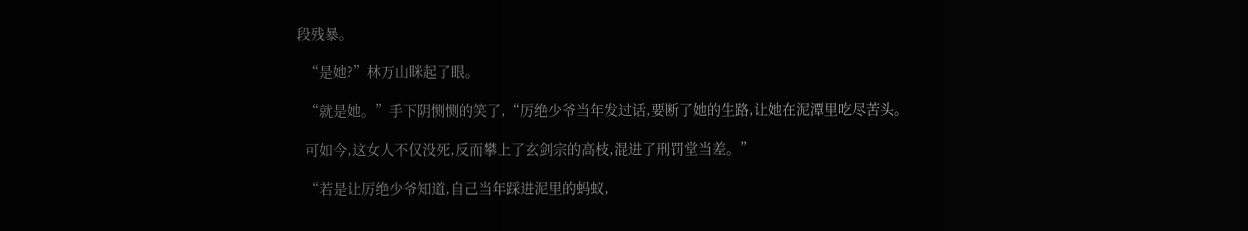段残暴。

  “是她?”林万山眯起了眼。

  “就是她。”手下阴恻恻的笑了,“厉绝少爷当年发过话,要断了她的生路,让她在泥潭里吃尽苦头。

  可如今,这女人不仅没死,反而攀上了玄剑宗的高枝,混进了刑罚堂当差。”

  “若是让厉绝少爷知道,自己当年踩进泥里的蚂蚁,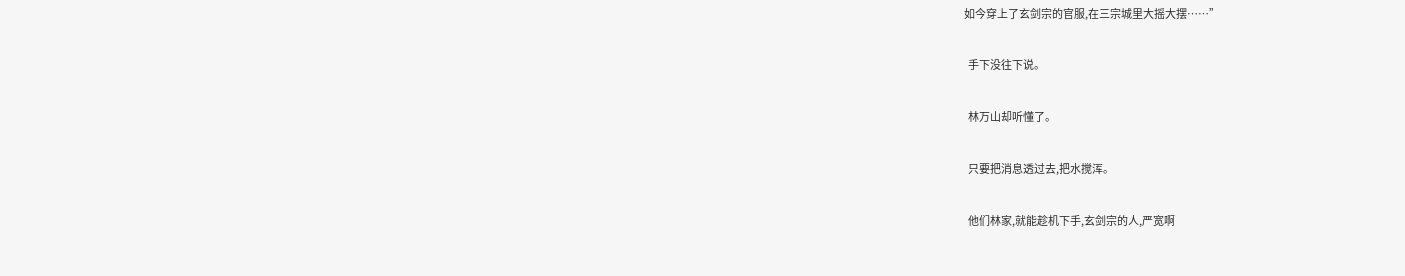如今穿上了玄剑宗的官服,在三宗城里大摇大摆……”

  手下没往下说。

  林万山却听懂了。

  只要把消息透过去,把水搅浑。

  他们林家,就能趁机下手,玄剑宗的人,严宽啊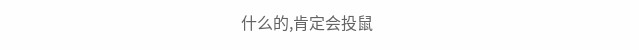什么的,肯定会投鼠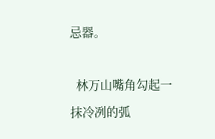忌器。

  林万山嘴角勾起一抹冷冽的弧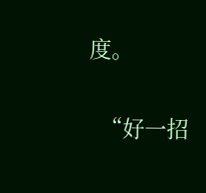度。

  “好一招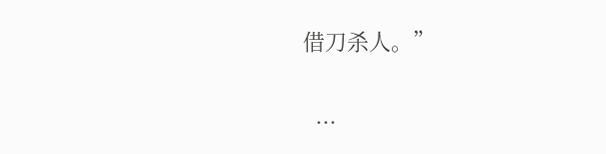借刀杀人。”

  ...